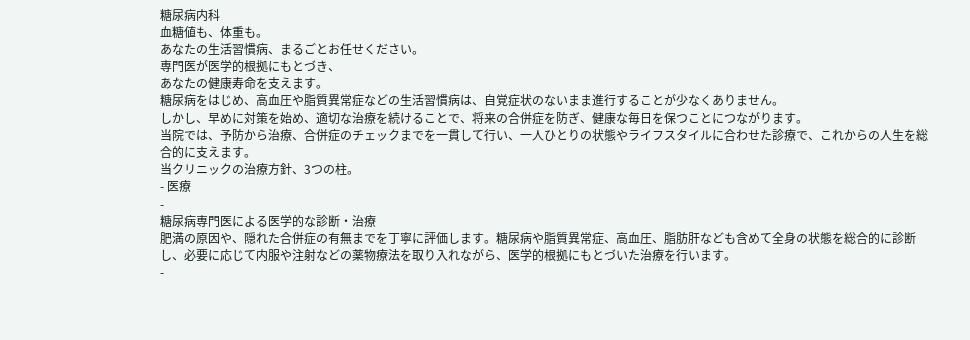糖尿病内科
血糖値も、体重も。
あなたの生活習慣病、まるごとお任せください。
専門医が医学的根拠にもとづき、
あなたの健康寿命を支えます。
糖尿病をはじめ、高血圧や脂質異常症などの生活習慣病は、自覚症状のないまま進行することが少なくありません。
しかし、早めに対策を始め、適切な治療を続けることで、将来の合併症を防ぎ、健康な毎日を保つことにつながります。
当院では、予防から治療、合併症のチェックまでを一貫して行い、一人ひとりの状態やライフスタイルに合わせた診療で、これからの人生を総合的に支えます。
当クリニックの治療方針、3つの柱。
- 医療
-
糖尿病専門医による医学的な診断・治療
肥満の原因や、隠れた合併症の有無までを丁寧に評価します。糖尿病や脂質異常症、高血圧、脂肪肝なども含めて全身の状態を総合的に診断し、必要に応じて内服や注射などの薬物療法を取り入れながら、医学的根拠にもとづいた治療を行います。
-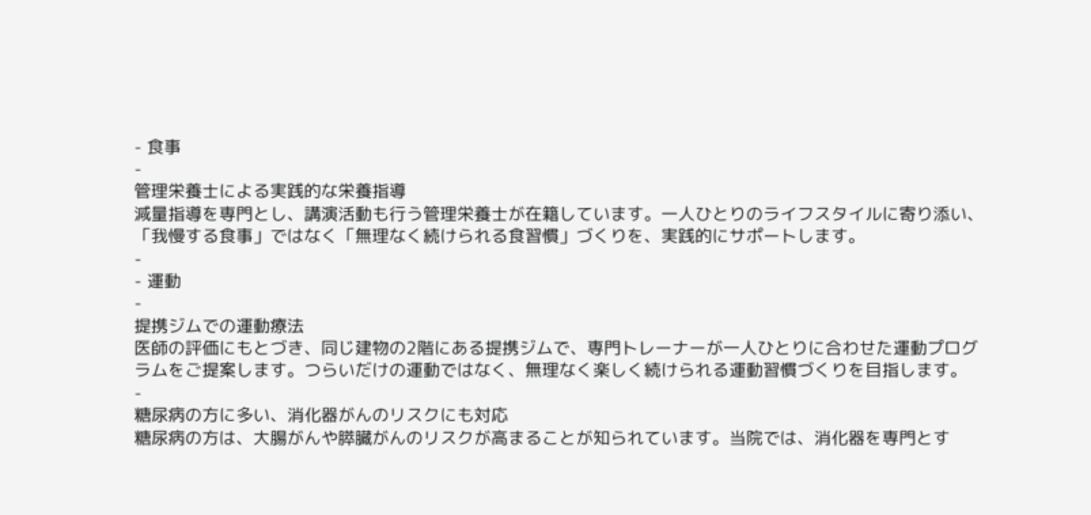- 食事
-
管理栄養士による実践的な栄養指導
減量指導を専門とし、講演活動も行う管理栄養士が在籍しています。一人ひとりのライフスタイルに寄り添い、「我慢する食事」ではなく「無理なく続けられる食習慣」づくりを、実践的にサポートします。
-
- 運動
-
提携ジムでの運動療法
医師の評価にもとづき、同じ建物の2階にある提携ジムで、専門トレーナーが一人ひとりに合わせた運動プログラムをご提案します。つらいだけの運動ではなく、無理なく楽しく続けられる運動習慣づくりを目指します。
-
糖尿病の方に多い、消化器がんのリスクにも対応
糖尿病の方は、大腸がんや膵臓がんのリスクが高まることが知られています。当院では、消化器を専門とす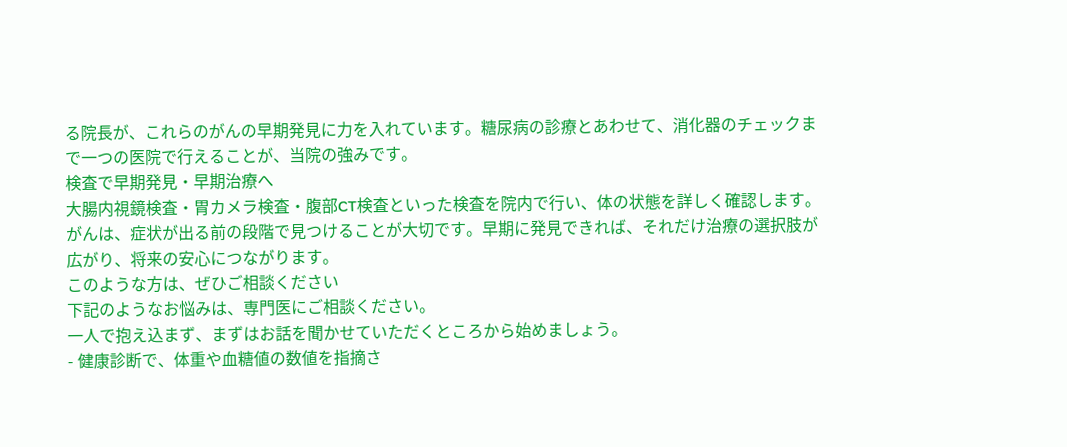る院長が、これらのがんの早期発見に力を入れています。糖尿病の診療とあわせて、消化器のチェックまで一つの医院で行えることが、当院の強みです。
検査で早期発見・早期治療へ
大腸内視鏡検査・胃カメラ検査・腹部CT検査といった検査を院内で行い、体の状態を詳しく確認します。がんは、症状が出る前の段階で見つけることが大切です。早期に発見できれば、それだけ治療の選択肢が広がり、将来の安心につながります。
このような方は、ぜひご相談ください
下記のようなお悩みは、専門医にご相談ください。
一人で抱え込まず、まずはお話を聞かせていただくところから始めましょう。
- 健康診断で、体重や血糖値の数値を指摘さ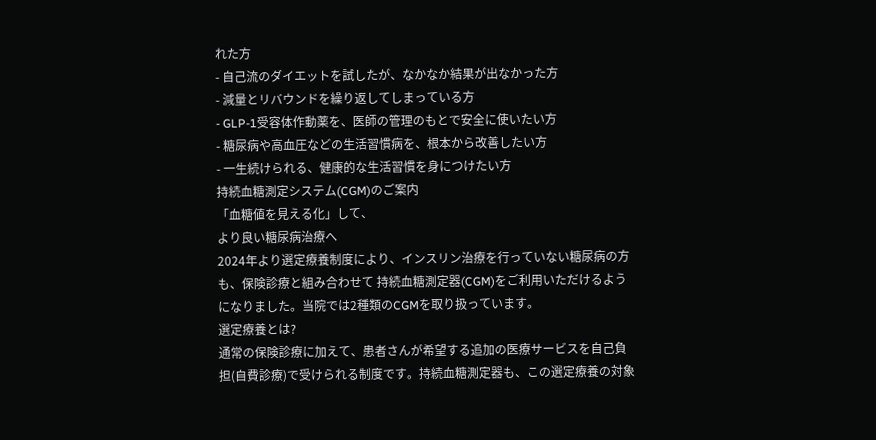れた方
- 自己流のダイエットを試したが、なかなか結果が出なかった方
- 減量とリバウンドを繰り返してしまっている方
- GLP-1受容体作動薬を、医師の管理のもとで安全に使いたい方
- 糖尿病や高血圧などの生活習慣病を、根本から改善したい方
- 一生続けられる、健康的な生活習慣を身につけたい方
持続血糖測定システム(CGM)のご案内
「血糖値を見える化」して、
より良い糖尿病治療へ
2024年より選定療養制度により、インスリン治療を行っていない糖尿病の方も、保険診療と組み合わせて 持続血糖測定器(CGM)をご利用いただけるようになりました。当院では2種類のCGMを取り扱っています。
選定療養とは?
通常の保険診療に加えて、患者さんが希望する追加の医療サービスを自己負担(自費診療)で受けられる制度です。持続血糖測定器も、この選定療養の対象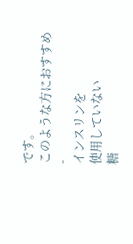です。
このような方におすすめ
-
インスリンを
使用していない
糖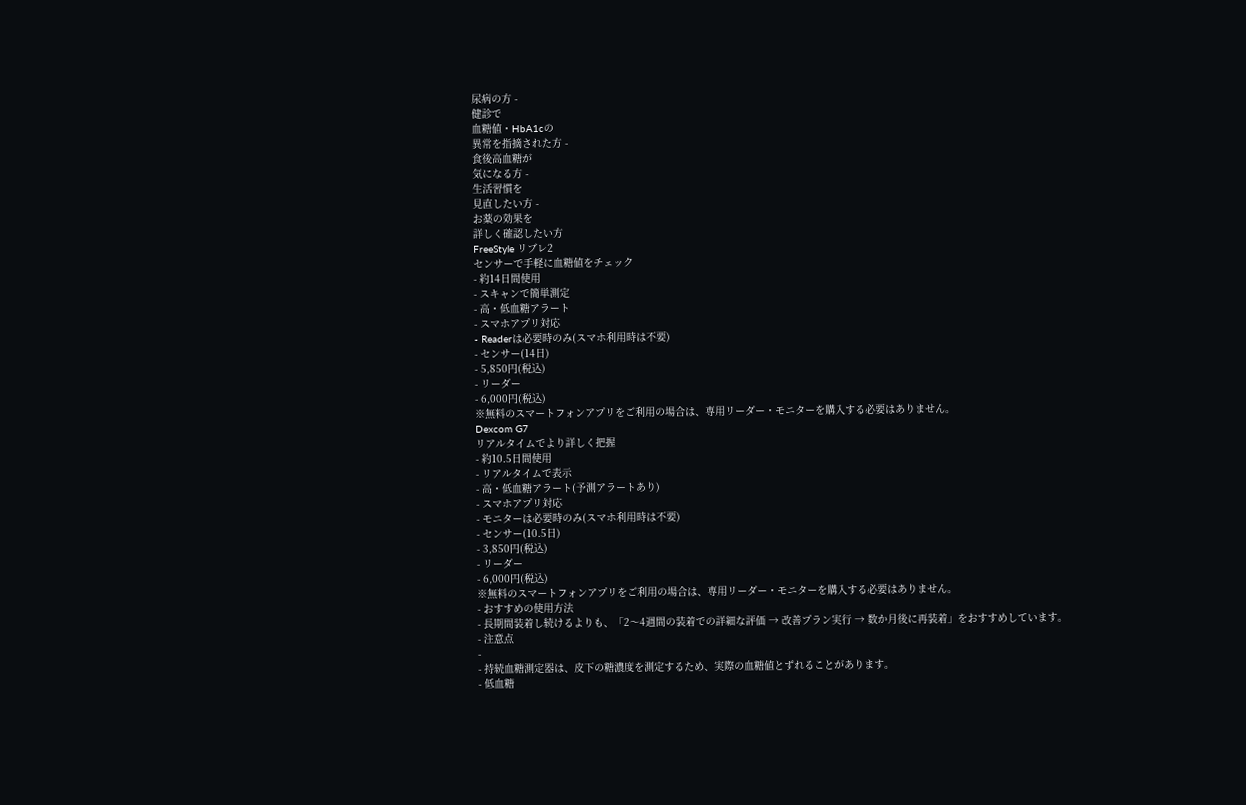尿病の方 -
健診で
血糖値・HbA1cの
異常を指摘された方 -
食後高血糖が
気になる方 -
生活習慣を
見直したい方 -
お薬の効果を
詳しく確認したい方
FreeStyle リブレ2
センサーで手軽に血糖値をチェック
- 約14日間使用
- スキャンで簡単測定
- 高・低血糖アラート
- スマホアプリ対応
- Readerは必要時のみ(スマホ利用時は不要)
- センサー(14日)
- 5,850円(税込)
- リーダー
- 6,000円(税込)
※無料のスマートフォンアプリをご利用の場合は、専用リーダー・モニターを購入する必要はありません。
Dexcom G7
リアルタイムでより詳しく把握
- 約10.5日間使用
- リアルタイムで表示
- 高・低血糖アラート(予測アラートあり)
- スマホアプリ対応
- モニターは必要時のみ(スマホ利用時は不要)
- センサー(10.5日)
- 3,850円(税込)
- リーダー
- 6,000円(税込)
※無料のスマートフォンアプリをご利用の場合は、専用リーダー・モニターを購入する必要はありません。
- おすすめの使用方法
- 長期間装着し続けるよりも、「2〜4週間の装着での詳細な評価 → 改善プラン実行 → 数か月後に再装着」をおすすめしています。
- 注意点
-
- 持続血糖測定器は、皮下の糖濃度を測定するため、実際の血糖値とずれることがあります。
- 低血糖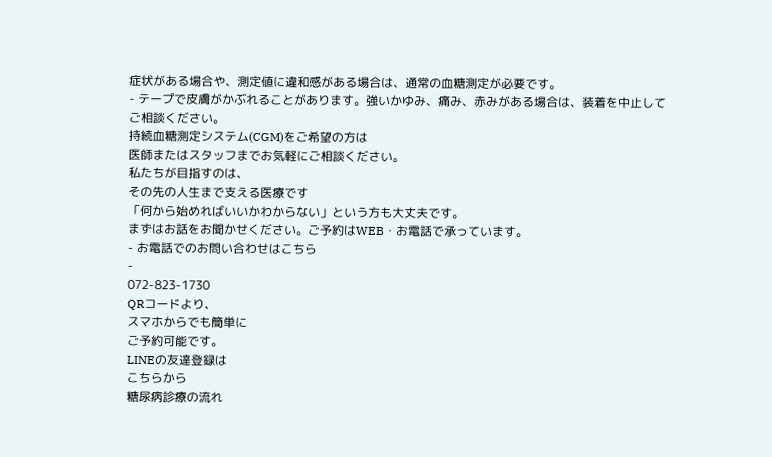症状がある場合や、測定値に違和感がある場合は、通常の血糖測定が必要です。
- テープで皮膚がかぶれることがあります。強いかゆみ、痛み、赤みがある場合は、装着を中止してご相談ください。
持続血糖測定システム(CGM)をご希望の方は
医師またはスタッフまでお気軽にご相談ください。
私たちが目指すのは、
その先の人生まで支える医療です
「何から始めればいいかわからない」という方も大丈夫です。
まずはお話をお聞かせください。ご予約はWEB・お電話で承っています。
- お電話でのお問い合わせはこちら
-
072-823-1730
QRコードより、
スマホからでも簡単に
ご予約可能です。
LINEの友達登録は
こちらから
糖尿病診療の流れ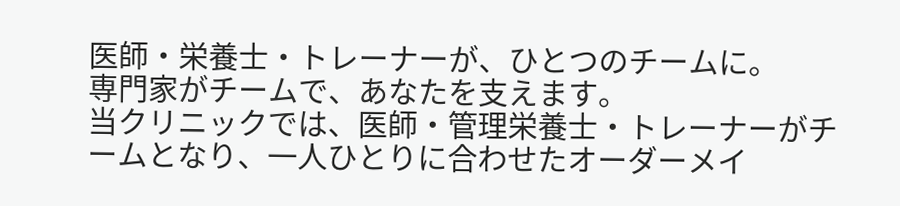医師・栄養士・トレーナーが、ひとつのチームに。
専門家がチームで、あなたを支えます。
当クリニックでは、医師・管理栄養士・トレーナーがチームとなり、一人ひとりに合わせたオーダーメイ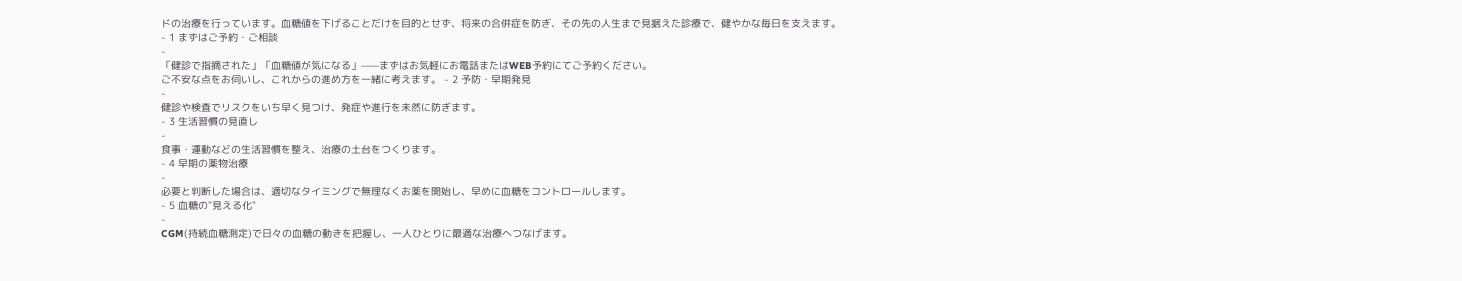ドの治療を行っています。血糖値を下げることだけを目的とせず、将来の合併症を防ぎ、その先の人生まで見据えた診療で、健やかな毎日を支えます。
- 1 まずはご予約・ご相談
-
「健診で指摘された」「血糖値が気になる」——まずはお気軽にお電話またはWEB予約にてご予約ください。
ご不安な点をお伺いし、これからの進め方を一緒に考えます。 - 2 予防・早期発見
-
健診や検査でリスクをいち早く見つけ、発症や進行を未然に防ぎます。
- 3 生活習慣の見直し
-
食事・運動などの生活習慣を整え、治療の土台をつくります。
- 4 早期の薬物治療
-
必要と判断した場合は、適切なタイミングで無理なくお薬を開始し、早めに血糖をコントロールします。
- 5 血糖の"見える化"
-
CGM(持続血糖測定)で日々の血糖の動きを把握し、一人ひとりに最適な治療へつなげます。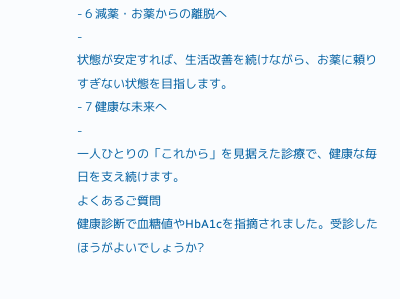- 6 減薬・お薬からの離脱へ
-
状態が安定すれば、生活改善を続けながら、お薬に頼りすぎない状態を目指します。
- 7 健康な未来へ
-
一人ひとりの「これから」を見据えた診療で、健康な毎日を支え続けます。
よくあるご質問
健康診断で血糖値やHbA1cを指摘されました。受診したほうがよいでしょうか?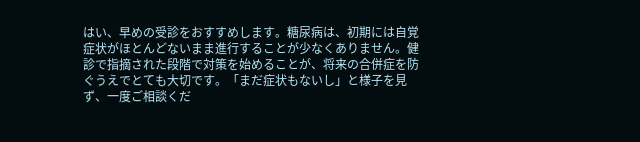はい、早めの受診をおすすめします。糖尿病は、初期には自覚症状がほとんどないまま進行することが少なくありません。健診で指摘された段階で対策を始めることが、将来の合併症を防ぐうえでとても大切です。「まだ症状もないし」と様子を見ず、一度ご相談くだ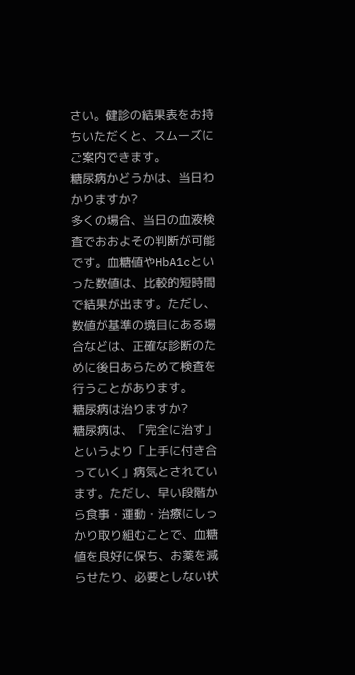さい。健診の結果表をお持ちいただくと、スムーズにご案内できます。
糖尿病かどうかは、当日わかりますか?
多くの場合、当日の血液検査でおおよその判断が可能です。血糖値やHbA1cといった数値は、比較的短時間で結果が出ます。ただし、数値が基準の境目にある場合などは、正確な診断のために後日あらためて検査を行うことがあります。
糖尿病は治りますか?
糖尿病は、「完全に治す」というより「上手に付き合っていく」病気とされています。ただし、早い段階から食事・運動・治療にしっかり取り組むことで、血糖値を良好に保ち、お薬を減らせたり、必要としない状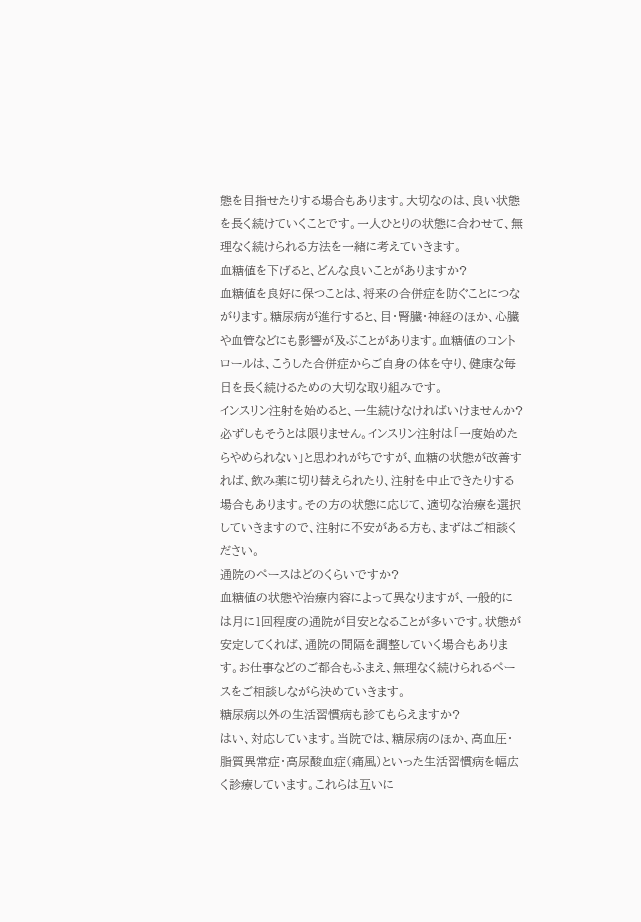態を目指せたりする場合もあります。大切なのは、良い状態を長く続けていくことです。一人ひとりの状態に合わせて、無理なく続けられる方法を一緒に考えていきます。
血糖値を下げると、どんな良いことがありますか?
血糖値を良好に保つことは、将来の合併症を防ぐことにつながります。糖尿病が進行すると、目・腎臓・神経のほか、心臓や血管などにも影響が及ぶことがあります。血糖値のコントロールは、こうした合併症からご自身の体を守り、健康な毎日を長く続けるための大切な取り組みです。
インスリン注射を始めると、一生続けなければいけませんか?
必ずしもそうとは限りません。インスリン注射は「一度始めたらやめられない」と思われがちですが、血糖の状態が改善すれば、飲み薬に切り替えられたり、注射を中止できたりする場合もあります。その方の状態に応じて、適切な治療を選択していきますので、注射に不安がある方も、まずはご相談ください。
通院のペースはどのくらいですか?
血糖値の状態や治療内容によって異なりますが、一般的には月に1回程度の通院が目安となることが多いです。状態が安定してくれば、通院の間隔を調整していく場合もあります。お仕事などのご都合もふまえ、無理なく続けられるペースをご相談しながら決めていきます。
糖尿病以外の生活習慣病も診てもらえますか?
はい、対応しています。当院では、糖尿病のほか、高血圧・脂質異常症・高尿酸血症(痛風)といった生活習慣病を幅広く診療しています。これらは互いに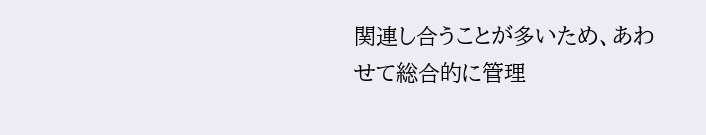関連し合うことが多いため、あわせて総合的に管理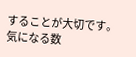することが大切です。気になる数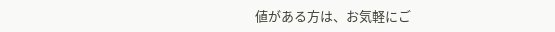値がある方は、お気軽にご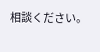相談ください。